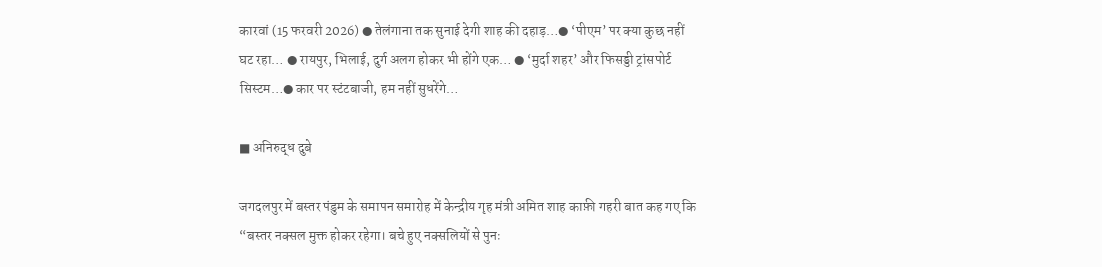कारवां (15 फरवरी 2026) ● तेलंगाना तक सुनाई देगी शाह की दहाड़…● ‘पीएम’ पर क्या कुछ नहीं घट रहा… ● रायपुर, भिलाई, दुर्ग अलग होकर भी होंगे एक… ● ‘मुर्दा शहर’ और फिसड्डी ट्रांसपोर्ट सिस्टम…● कार पर स्टंटबाजी, हम नहीं सुधरेंगे…

■ अनिरुद्ध दुबे

जगदलपुर में बस्तर पंडुम के समापन समारोह में केन्द्रीय गृह मंत्री अमित शाह काफ़ी गहरी बात कह गए कि “बस्तर नक्सल मुक्त होकर रहेगा। बचे हुए नक्सलियों से पुनः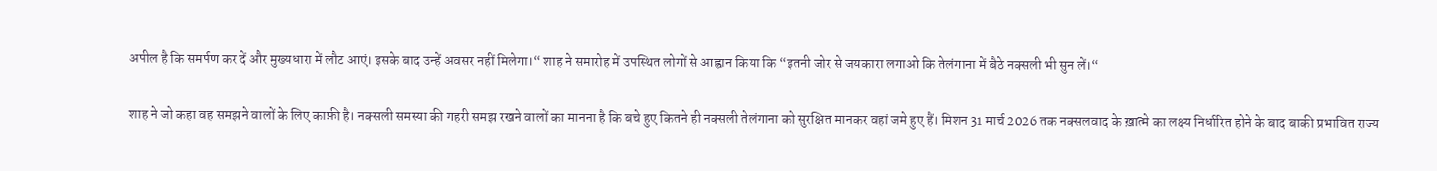अपील है कि समर्पण कर दें और मुख्यधारा में लौट आएं। इसके बाद उन्हें अवसर नहीं मिलेगा।“ शाह ने समारोह में उपस्थित लोगों से आह्वान किया कि “इतनी जोर से जयकारा लगाओ कि तेलंगाना में बैठे नक्सली भी सुन लें।“

शाह ने जो कहा वह समझने वालों के लिए काफ़ी है। नक्सली समस्या की गहरी समझ रखने वालों का मानना है कि बचे हुए कितने ही नक्सली तेलंगाना को सुरक्षित मानकर वहां जमे हुए हैं। मिशन 31 मार्च 2026 तक नक्सलवाद के ख़ात्मे का लक्ष्य निर्धारित होने के बाद बाकी प्रभावित राज्य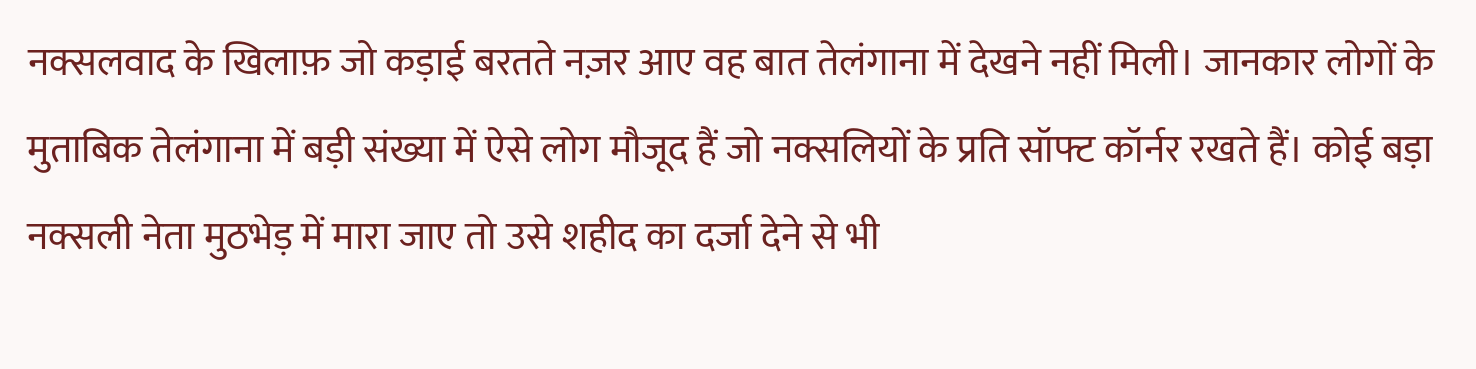नक्सलवाद के खिलाफ़ जो कड़ाई बरतते नज़र आए वह बात तेलंगाना में देखने नहीं मिली। जानकार लोगों के मुताबिक तेलंगाना में बड़ी संख्या में ऐसे लोग मौजूद हैं जो नक्सलियों के प्रति सॉफ्ट कॉर्नर रखते हैं। कोई बड़ा नक्सली नेता मुठभेड़ में मारा जाए तो उसे शहीद का दर्जा देने से भी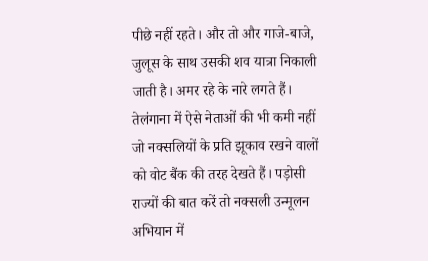पीछे नहीं रहते। और तो और गाजे-बाजे, जुलूस के साथ उसकी शव यात्रा निकाली जाती है। अमर रहे के नारे लगते हैं। तेलंगाना में ऐसे नेताओं की भी कमी नहीं जो नक्सलियों के प्रति झूकाव रखने वालों को वोट बैंक की तरह देखते हैं। पड़ोसी राज्यों की बात करें तो नक्सली उन्मूलन अभियान में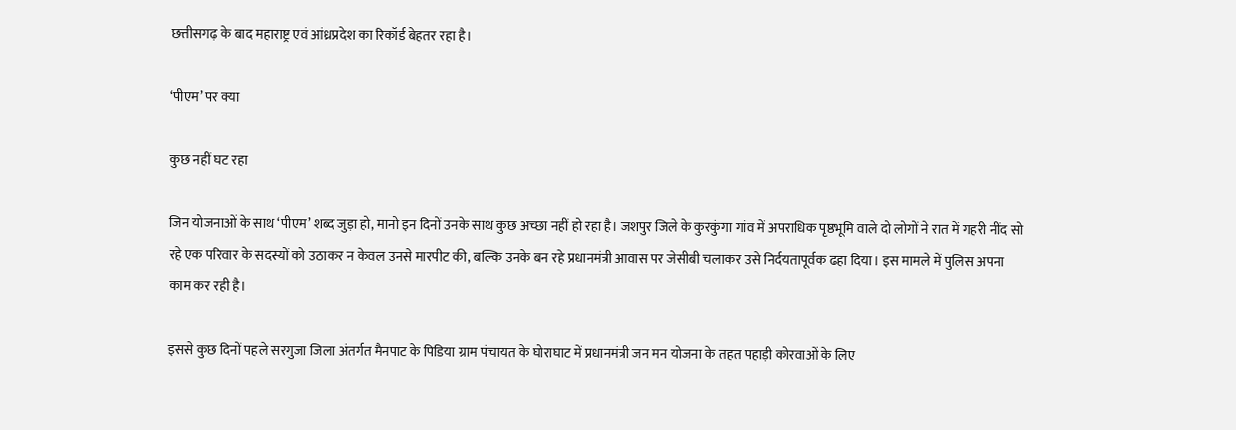छत्तीसगढ़ के बाद महाराष्ट्र एवं आंध्रप्रदेश का रिकॉर्ड बेहतर रहा है।

‘पीएम’ पर क्या

कुछ नहीं घट रहा

जिन योजनाओं के साथ ‘पीएम’ शब्द जुड़ा हो, मानो इन दिनों उनके साथ कुछ अच्छा नहीं हो रहा है। जशपुर जिले के कुरकुंगा गांव में अपराधिक पृष्ठभूमि वाले दो लोगों ने रात में गहरी नींद सो रहे एक परिवार के सदस्यों को उठाकर न केवल उनसे मारपीट की, बल्कि उनके बन रहे प्रधानमंत्री आवास पर जेसीबी चलाकर उसे निर्दयतापूर्वक ढहा दिया। इस मामले में पुलिस अपना काम कर रही है।

इससे कुछ दिनों पहले सरगुजा जिला अंतर्गत मैनपाट के पिडिया ग्राम पंचायत के घोराघाट में प्रधानमंत्री जन मन योजना के तहत पहाड़ी कोरवाओं के लिए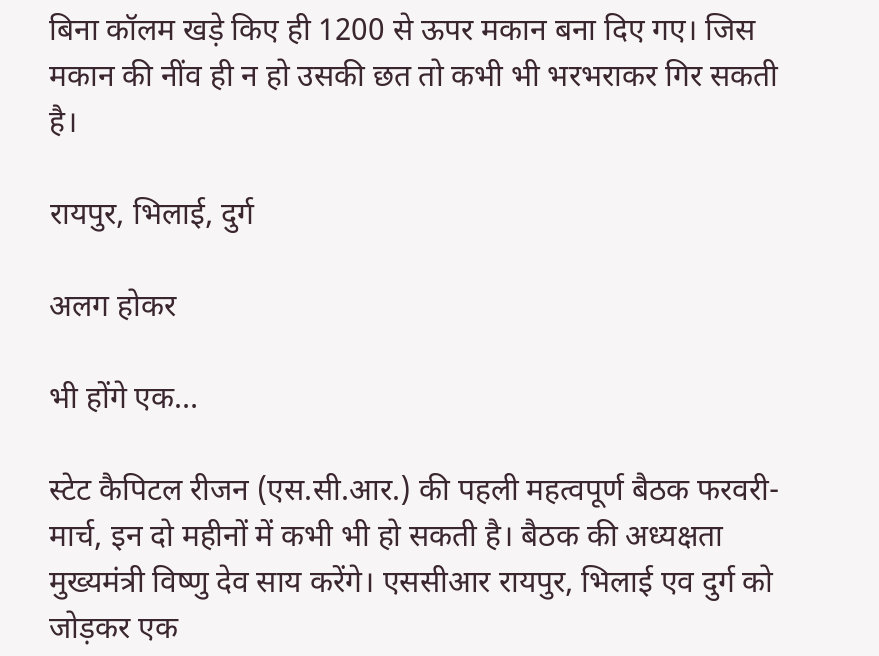बिना कॉलम खड़े किए ही 1200 से ऊपर मकान बना दिए गए। जिस मकान की नींव ही न हो उसकी छत तो कभी भी भरभराकर गिर सकती है।

रायपुर, भिलाई, दुर्ग

अलग होकर

भी होंगे एक…

स्टेट कैपिटल रीजन (एस.सी.आर.) की पहली महत्वपूर्ण बैठक फरवरी-मार्च, इन दो महीनों में कभी भी हो सकती है। बैठक की अध्यक्षता मुख्यमंत्री विष्णु देव साय करेंगे। एससीआर रायपुर, भिलाई एव दुर्ग को जोड़कर एक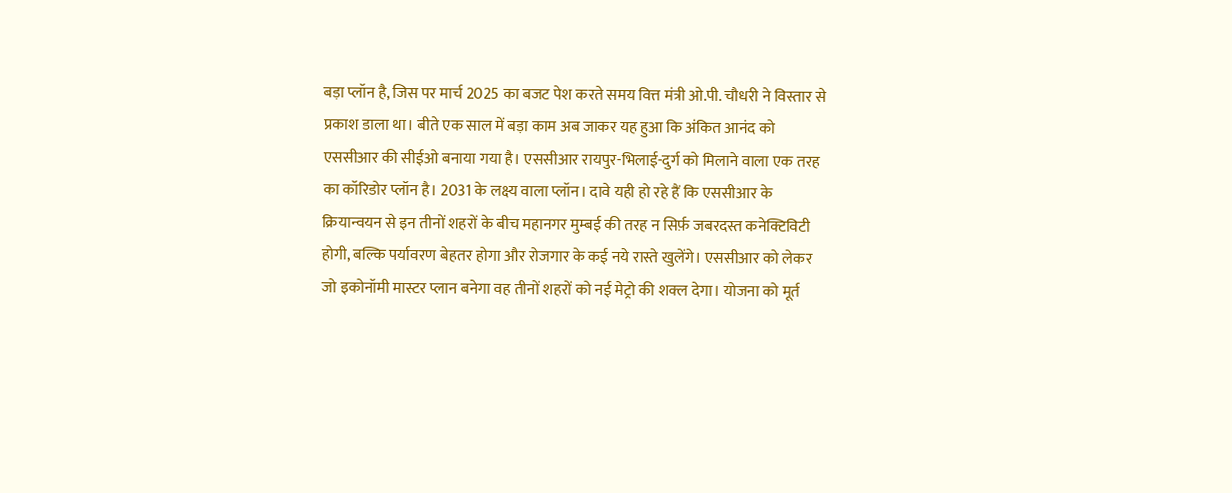बड़ा प्लॉन है, जिस पर मार्च 2025 का बजट पेश करते समय वित्त मंत्री ओ.पी. चौधरी ने विस्तार से प्रकाश डाला था। बीते एक साल में बड़ा काम अब जाकर यह हुआ कि अंकित आनंद को एससीआर की सीईओ बनाया गया है। एससीआर रायपुर-भिलाई-दुर्ग को मिलाने वाला एक तरह का कॉरिडोर प्लॉन है। 2031 के लक्ष्य वाला प्लॉन। दावे यही हो रहे हैं कि एससीआर के क्रियान्वयन से इन तीनों शहरों के बीच महानगर मुम्बई की तरह न सिर्फ़ जबरदस्त कनेक्टिविटी होगी, बल्कि पर्यावरण बेहतर होगा और रोजगार के कई नये रास्ते खुलेंगे। एससीआर को लेकर जो इकोनॉमी मास्टर प्लान बनेगा वह तीनों शहरों को नई मेट्रो की शक्ल देगा। योजना को मूर्त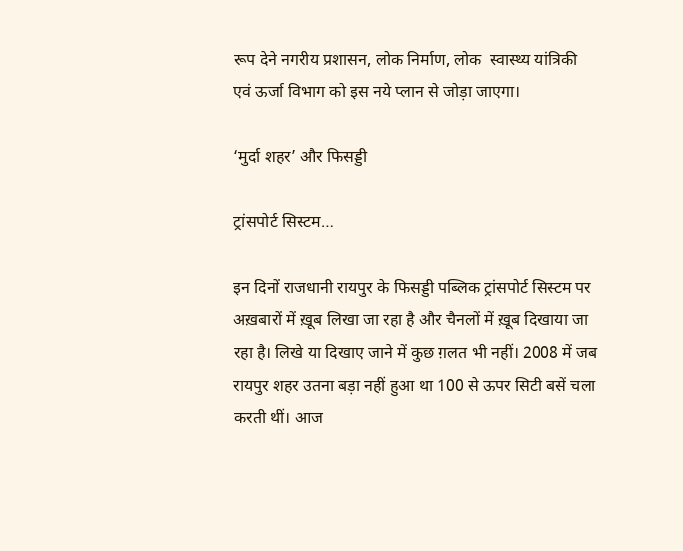रूप देने नगरीय प्रशासन, लोक निर्माण, लोक  स्वास्थ्य यांत्रिकी एवं ऊर्जा विभाग को इस नये प्लान से जोड़ा जाएगा।

‘मुर्दा शहर’ और फिसड्डी

ट्रांसपोर्ट सिस्टम…

इन दिनों राजधानी रायपुर के फिसड्डी पब्लिक ट्रांसपोर्ट सिस्टम पर अख़बारों में ख़ूब लिखा जा रहा है और चैनलों में ख़ूब दिखाया जा रहा है। लिखे या दिखाए जाने में कुछ ग़लत भी नहीं। 2008 में जब रायपुर शहर उतना बड़ा नहीं हुआ था 100 से ऊपर सिटी बसें चला करती थीं। आज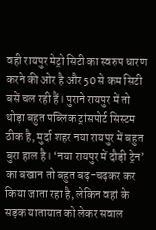वही रायपुर मेट्रो सिटी का स्वरुप धारण करने की ओर है और 50 से कम सिटी बसें चल रही हैं। पुराने रायपुर में तो थोड़ा बहुत पब्लिक ट्रांसपोर्ट सिस्टम ठीक है, मुर्दा शहर नया रायपुर में बहुत बुरा हाल है। ‘नया रायपुर में दौड़ी ट्रेन’ का बखान तो बहुत बढ़-चढ़कर कर किया जाता रहा है, लेकिन वहां के सड़क यातायात को लेकर सवाल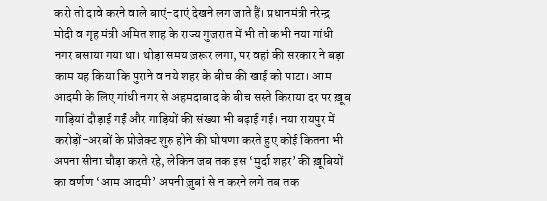करो तो दावे करने वाले बाएं-दाएं देखने लग जाते हैं। प्रधानमंत्री नरेन्द्र मोदी व गृह मंत्री अमित शाह के राज्य गुजरात में भी तो कभी नया गांधी नगर बसाया गया था। थोड़ा समय ज़रूर लगा, पर वहां की सरकार ने बड़ा काम यह किया कि पुराने व नये शहर के बीच की खाई को पाटा। आम आदमी के लिए गांधी नगर से अहमदाबाद के बीच सस्ते किराया दर पर ख़ूब गाड़ियां दौड़ाई गईं और गाड़ियों की संख्या भी बढ़ाई गई। नया रायपुर में करोड़ों-अरबों के प्रोजेक्ट शुरु होने की घोषणा करते हुए कोई कितना भी अपना सीना चौड़ा करते रहे, लेकिन जब तक इस ‘मुर्दा शहर’ की ख़ूबियों का वर्णण ‘आम आदमी’ अपनी ज़ुबां से न करने लगे तब तक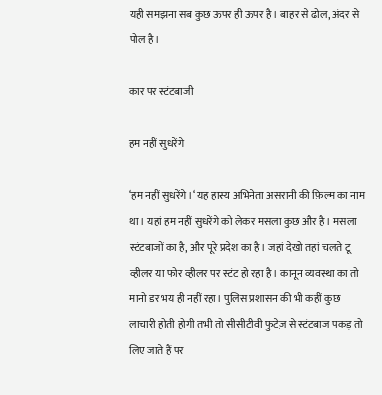यही समझना सब कुछ ऊपर ही ऊपर है। बाहर से ढोल, अंदर से पोल है।

कार पर स्टंटबाजी

हम नहीं सुधरेंगे

‘हम नहीं सुधरेंगे।‘ यह हास्य अभिनेता असरानी की फ़िल्म का नाम था। यहां हम नहीं सुधरेंगे को लेकर मसला कुछ और है। मसला स्टंटबाजों का है, और पूरे प्रदेश का है। जहां देखो तहां चलते टू व्हीलर या फोर व्हीलर पर स्टंट हो रहा है। कानून व्यवस्था का तो मानो डर भय ही नहीं रहा। पुलिस प्रशासन की भी कहीं कुछ लाचारी होती होगी तभी तो सीसीटीवी फुटेज़ से स्टंटबाज पकड़ तो लिए जाते हैं पर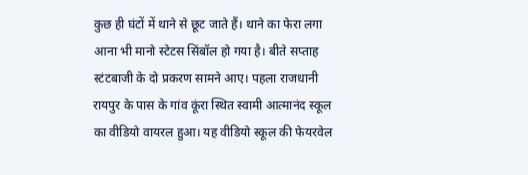कुछ ही घंटों में थाने से छूट जाते हैं। थाने का फेरा लगा आना भी मानो स्टेटस सिंबॉल हो गया है। बीते सप्ताह स्टंटबाजी के दो प्रकरण सामने आए। पहला राजधानी रायपुर के पास के गांव कूंरा स्थित स्वामी आत्मानंद स्कूल का वीडियो वायरल हुआ। यह वीडियो स्कूल की फेयरवेल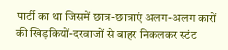पार्टी का था जिसमें छात्र-छात्राएं अलग-अलग कारों की खिड़कियों-दरवाजों से बाहर निकलकर स्टंट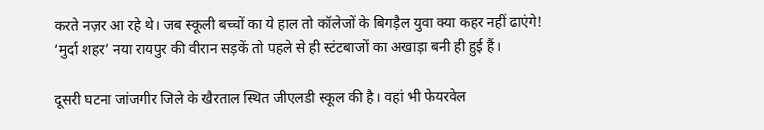करते नज़र आ रहे थे। जब स्कूली बच्चों का ये हाल तो कॉलेजों के बिगड़ैल युवा क्या कहर नहीं ढाएंगे! ‘मुर्दा शहर’ नया रायपुर की वीरान सड़कें तो पहले से ही स्टंटबाजों का अखाड़ा बनी ही हुई हैं।

दूसरी घटना जांजगीर जिले के खैरताल स्थित जीएलडी स्कूल की है। वहां भी फेयरवेल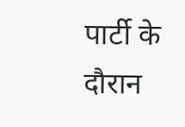पार्टी के दौरान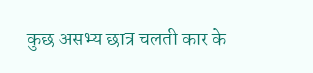कुछ असभ्य छात्र चलती कार के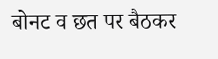बोनट व छत पर बैठकर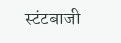स्टंटबाजी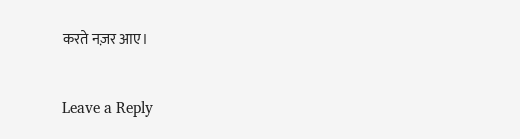करते नज़र आए।

Leave a Reply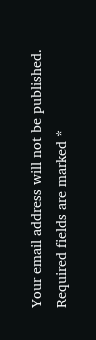Your email address will not be published. Required fields are marked *